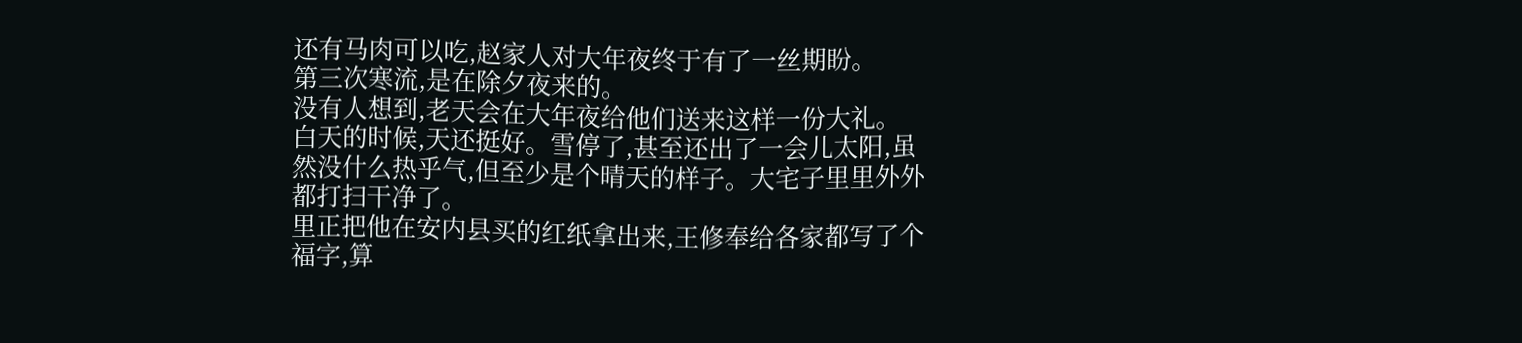还有马肉可以吃,赵家人对大年夜终于有了一丝期盼。
第三次寒流,是在除夕夜来的。
没有人想到,老天会在大年夜给他们送来这样一份大礼。
白天的时候,天还挺好。雪停了,甚至还出了一会儿太阳,虽然没什么热乎气,但至少是个晴天的样子。大宅子里里外外都打扫干净了。
里正把他在安内县买的红纸拿出来,王修奉给各家都写了个福字,算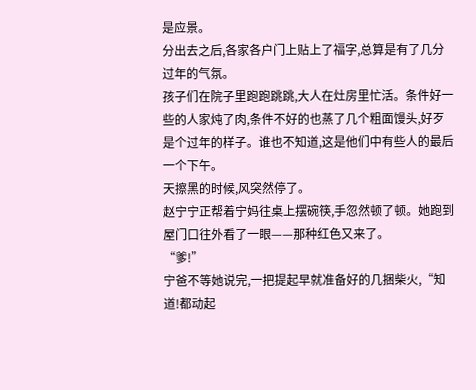是应景。
分出去之后,各家各户门上贴上了福字,总算是有了几分过年的气氛。
孩子们在院子里跑跑跳跳,大人在灶房里忙活。条件好一些的人家炖了肉,条件不好的也蒸了几个粗面馒头,好歹是个过年的样子。谁也不知道,这是他们中有些人的最后一个下午。
天擦黑的时候,风突然停了。
赵宁宁正帮着宁妈往桌上摆碗筷,手忽然顿了顿。她跑到屋门口往外看了一眼——那种红色又来了。
“爹!”
宁爸不等她说完,一把提起早就准备好的几捆柴火,“知道!都动起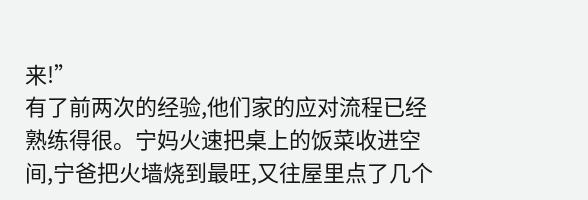来!”
有了前两次的经验,他们家的应对流程已经熟练得很。宁妈火速把桌上的饭菜收进空间,宁爸把火墙烧到最旺,又往屋里点了几个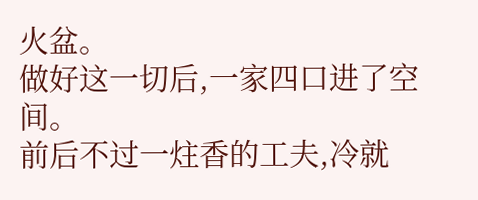火盆。
做好这一切后,一家四口进了空间。
前后不过一炷香的工夫,冷就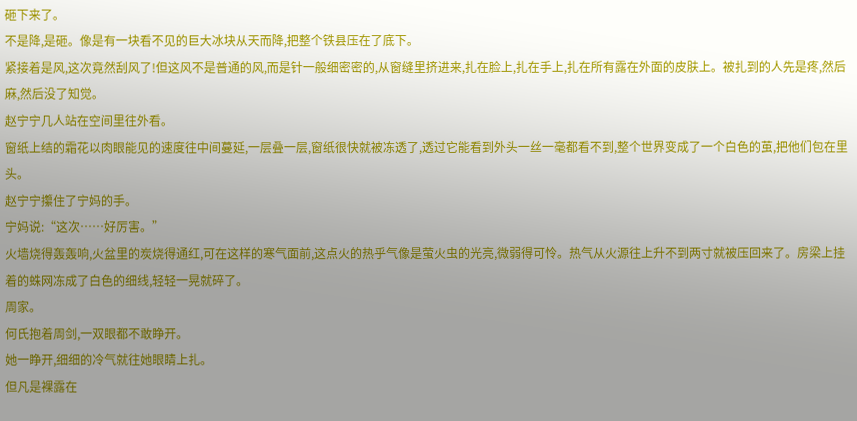砸下来了。
不是降,是砸。像是有一块看不见的巨大冰块从天而降,把整个铁县压在了底下。
紧接着是风,这次竟然刮风了!但这风不是普通的风,而是针一般细密密的,从窗缝里挤进来,扎在脸上,扎在手上,扎在所有露在外面的皮肤上。被扎到的人先是疼,然后麻,然后没了知觉。
赵宁宁几人站在空间里往外看。
窗纸上结的霜花以肉眼能见的速度往中间蔓延,一层叠一层,窗纸很快就被冻透了,透过它能看到外头一丝一毫都看不到,整个世界变成了一个白色的茧,把他们包在里头。
赵宁宁攥住了宁妈的手。
宁妈说:“这次……好厉害。”
火墙烧得轰轰响,火盆里的炭烧得通红,可在这样的寒气面前,这点火的热乎气像是萤火虫的光亮,微弱得可怜。热气从火源往上升不到两寸就被压回来了。房梁上挂着的蛛网冻成了白色的细线,轻轻一晃就碎了。
周家。
何氏抱着周剑,一双眼都不敢睁开。
她一睁开,细细的冷气就往她眼睛上扎。
但凡是裸露在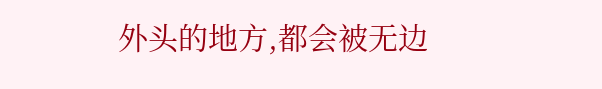外头的地方,都会被无边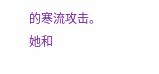的寒流攻击。
她和